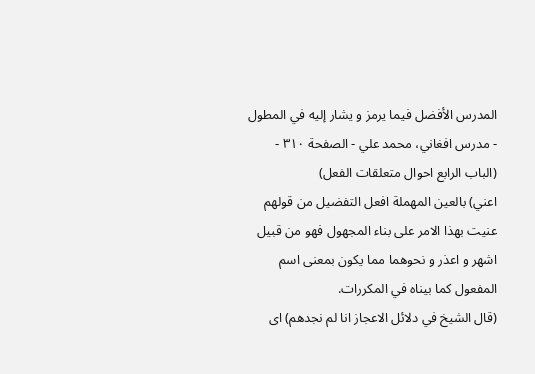المدرس الأفضل فيما يرمز و يشار إليه في المطول - مدرس افغاني، محمد علي - الصفحة ٣١٠ - (الباب الرابع احوال متعلقات الفعل)
اعني) بالعين المهملة افعل التفضيل من قولهم عنيت بهذا الامر على بناء المجهول فهو من قبيل اشهر و اعذر و نحوهما مما يكون بمعنى اسم المفعول كما بيناه في المكررات.
(قال الشيخ في دلائل الاعجاز انا لم نجدهم) اى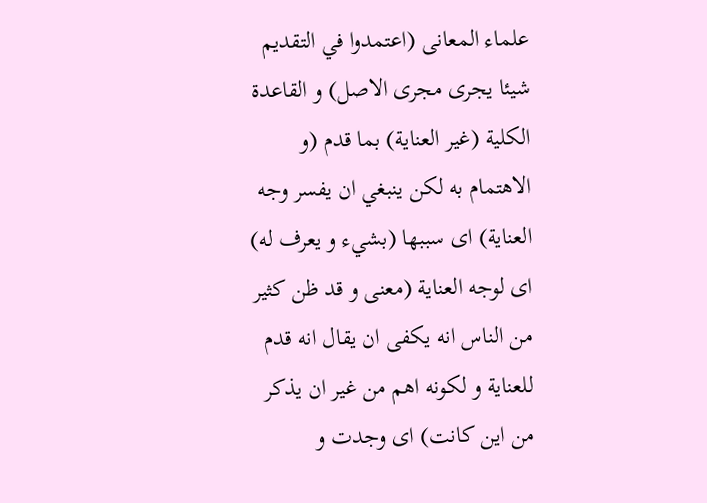علماء المعانى (اعتمدوا في التقديم شيئا يجرى مجرى الاصل) و القاعدة الكلية (غير العناية) بما قدم (و الاهتمام به لكن ينبغي ان يفسر وجه العناية) اى سببها (بشيء و يعرف له) اى لوجه العناية (معنى و قد ظن كثير من الناس انه يكفى ان يقال انه قدم للعناية و لكونه اهم من غير ان يذكر من اين كانت) اى وجدت و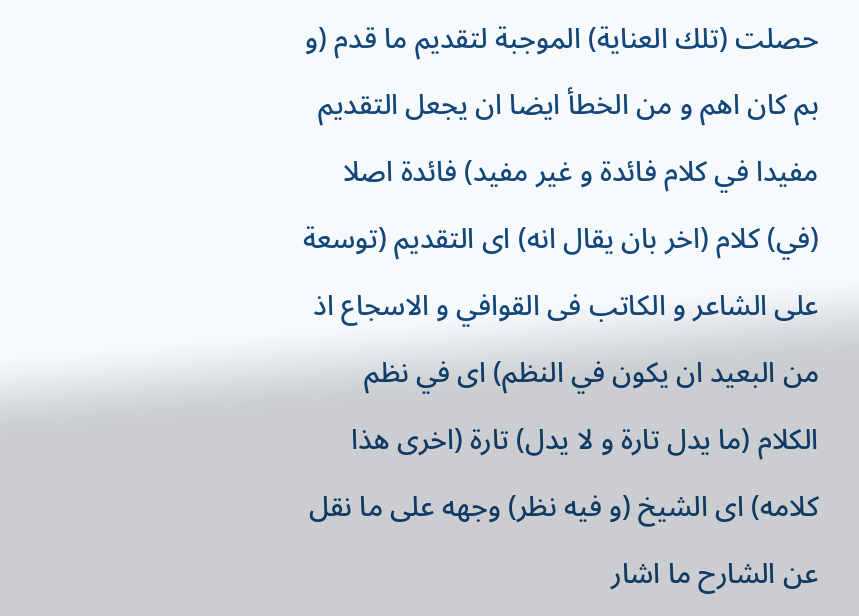حصلت (تلك العناية) الموجبة لتقديم ما قدم (و بم كان اهم و من الخطأ ايضا ان يجعل التقديم مفيدا في كلام فائدة و غير مفيد) فائدة اصلا (في) كلام (اخر بان يقال انه) اى التقديم (توسعة على الشاعر و الكاتب فى القوافي و الاسجاع اذ من البعيد ان يكون في النظم) اى في نظم الكلام (ما يدل تارة و لا يدل) تارة (اخرى هذا كلامه) اى الشيخ (و فيه نظر) وجهه على ما نقل عن الشارح ما اشار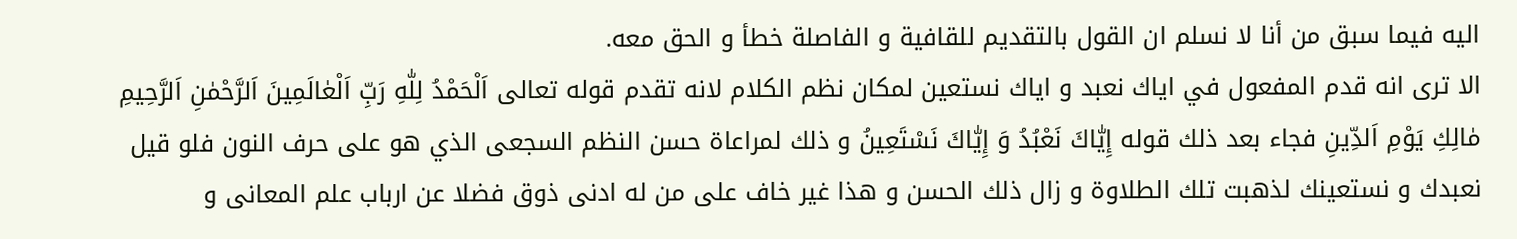اليه فيما سبق من أنا لا نسلم ان القول بالتقديم للقافية و الفاصلة خطأ و الحق معه.
الا ترى انه قدم المفعول في اياك نعبد و اياك نستعين لمكان نظم الكلام لانه تقدم قوله تعالى اَلْحَمْدُ لِلّٰهِ رَبِّ اَلْعٰالَمِينَ اَلرَّحْمٰنِ اَلرَّحِيمِ مٰالِكِ يَوْمِ اَلدِّينِ فجاء بعد ذلك قوله إِيّٰاكَ نَعْبُدُ وَ إِيّٰاكَ نَسْتَعِينُ و ذلك لمراعاة حسن النظم السجعى الذي هو على حرف النون فلو قيل نعبدك و نستعينك لذهبت تلك الطلاوة و زال ذلك الحسن و هذا غير خاف على من له ادنى ذوق فضلا عن ارباب علم المعانى و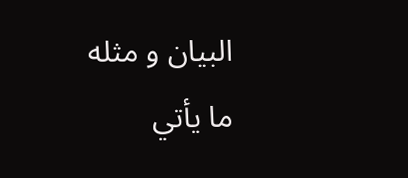البيان و مثله ما يأتي